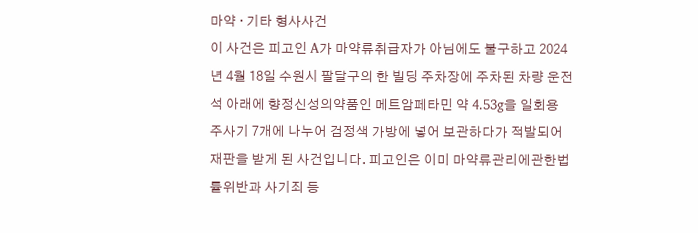마약 · 기타 형사사건
이 사건은 피고인 A가 마약류취급자가 아님에도 불구하고 2024년 4월 18일 수원시 팔달구의 한 빌딩 주차장에 주차된 차량 운전석 아래에 향정신성의약품인 메트암페타민 약 4.53g을 일회용 주사기 7개에 나누어 검정색 가방에 넣어 보관하다가 적발되어 재판을 받게 된 사건입니다. 피고인은 이미 마약류관리에관한법률위반과 사기죄 등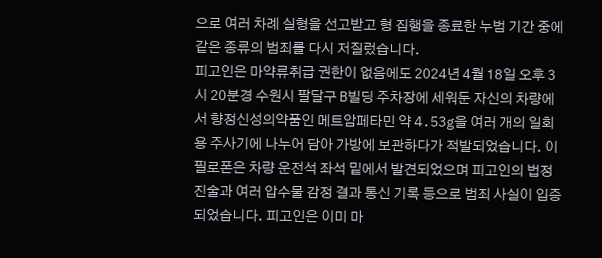으로 여러 차례 실형을 선고받고 형 집행을 종료한 누범 기간 중에 같은 종류의 범죄를 다시 저질렀습니다.
피고인은 마약류취급 권한이 없음에도 2024년 4월 18일 오후 3시 20분경 수원시 팔달구 B빌딩 주차장에 세워둔 자신의 차량에서 향정신성의약품인 메트암페타민 약 4.53g을 여러 개의 일회용 주사기에 나누어 담아 가방에 보관하다가 적발되었습니다. 이 필로폰은 차량 운전석 좌석 밑에서 발견되었으며 피고인의 법정 진술과 여러 압수물 감정 결과 통신 기록 등으로 범죄 사실이 입증되었습니다. 피고인은 이미 마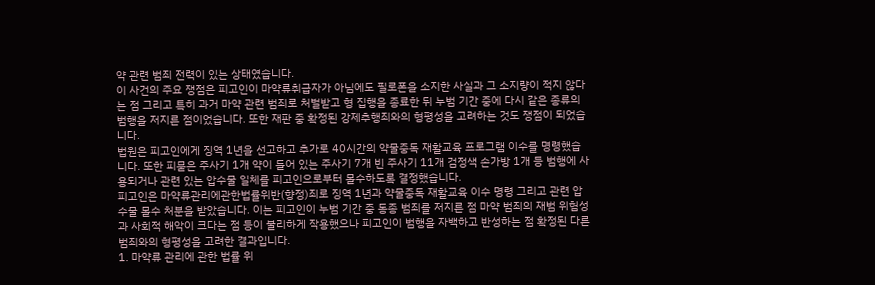약 관련 범죄 전력이 있는 상태였습니다.
이 사건의 주요 쟁점은 피고인이 마약류취급자가 아님에도 필로폰을 소지한 사실과 그 소지량이 적지 않다는 점 그리고 특히 과거 마약 관련 범죄로 처벌받고 형 집행을 종료한 뒤 누범 기간 중에 다시 같은 종류의 범행을 저지른 점이었습니다. 또한 재판 중 확정된 강제추행죄와의 형평성을 고려하는 것도 쟁점이 되었습니다.
법원은 피고인에게 징역 1년을 선고하고 추가로 40시간의 약물중독 재활교육 프로그램 이수를 명령했습니다. 또한 피묻은 주사기 1개 약이 들어 있는 주사기 7개 빈 주사기 11개 검정색 손가방 1개 등 범행에 사용되거나 관련 있는 압수물 일체를 피고인으로부터 몰수하도록 결정했습니다.
피고인은 마약류관리에관한법률위반(향정)죄로 징역 1년과 약물중독 재활교육 이수 명령 그리고 관련 압수물 몰수 처분을 받았습니다. 이는 피고인이 누범 기간 중 동종 범죄를 저지른 점 마약 범죄의 재범 위험성과 사회적 해악이 크다는 점 등이 불리하게 작용했으나 피고인이 범행을 자백하고 반성하는 점 확정된 다른 범죄와의 형평성을 고려한 결과입니다.
1. 마약류 관리에 관한 법률 위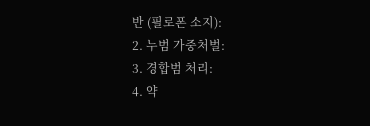반 (필로폰 소지):
2. 누범 가중처벌:
3. 경합범 처리:
4. 약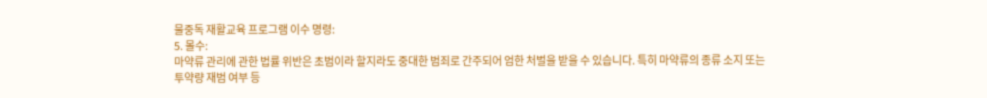물중독 재활교육 프로그램 이수 명령:
5. 몰수:
마약류 관리에 관한 법률 위반은 초범이라 할지라도 중대한 범죄로 간주되어 엄한 처벌을 받을 수 있습니다. 특히 마약류의 종류 소지 또는 투약량 재범 여부 등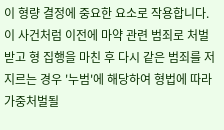이 형량 결정에 중요한 요소로 작용합니다. 이 사건처럼 이전에 마약 관련 범죄로 처벌받고 형 집행을 마친 후 다시 같은 범죄를 저지르는 경우 '누범'에 해당하여 형법에 따라 가중처벌될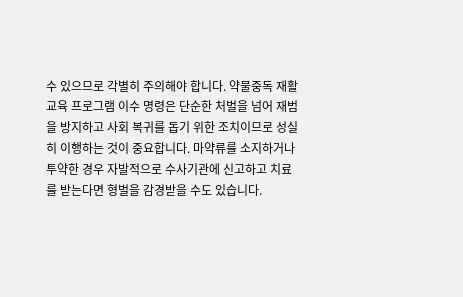수 있으므로 각별히 주의해야 합니다. 약물중독 재활교육 프로그램 이수 명령은 단순한 처벌을 넘어 재범을 방지하고 사회 복귀를 돕기 위한 조치이므로 성실히 이행하는 것이 중요합니다. 마약류를 소지하거나 투약한 경우 자발적으로 수사기관에 신고하고 치료를 받는다면 형벌을 감경받을 수도 있습니다.